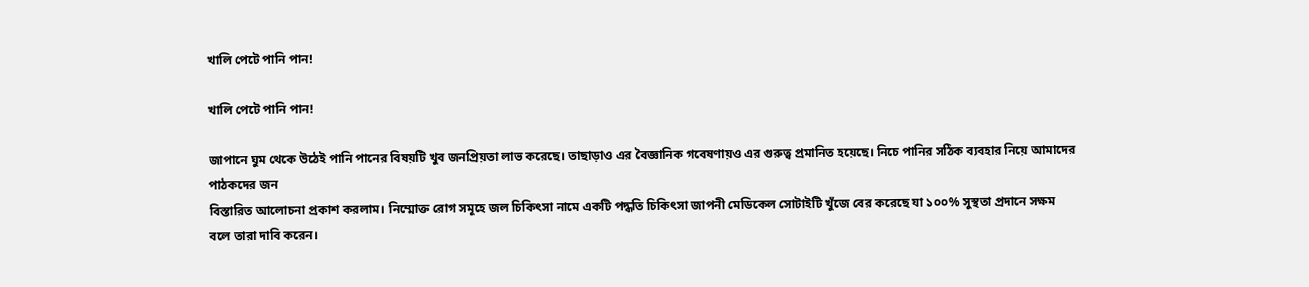খালি পেটে পানি পান!

খালি পেটে পানি পান!

জাপানে ঘুম থেকে উঠেই পানি পানের বিষয়টি খুব জনপ্রিয়তা লাভ করেছে। তাছাড়াও এর বৈজ্ঞানিক গবেষণায়ও এর গুরুত্ব প্রমানিত হয়েছে। নিচে পানির সঠিক ব্যবহার নিয়ে আমাদের পাঠকদের জন
বিস্তারিত আলোচনা প্রকাশ করলাম। নিম্মোক্ত রোগ সমূহে জল চিকিৎসা নামে একটি পদ্ধতি চিকিৎসা জাপনী মেডিকেল সোটাইটি খুঁজে বের করেছে যা ১০০% সুস্থতা প্রদানে সক্ষম বলে তারা দাবি করেন।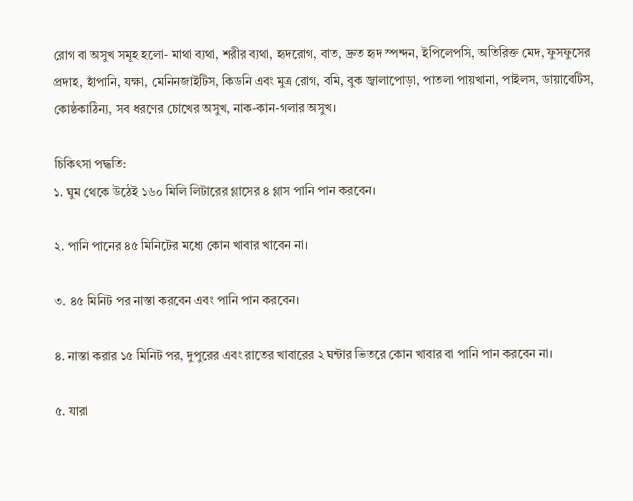রোগ বা অসুখ সমূহ হলো- মাথা ব্যথা, শরীর ব্যথা, হৃদরোগ, বাত, দ্রুত হৃদ স্পন্দন, ইপিলেপসি, অতিরিক্ত মেদ, ফুসফুসের প্রদাহ, হাঁপানি, যক্ষা, মেনিনজাইটিস, কিডনি এবং মুত্র রোগ, বমি, বুক জ্বালাপোড়া, পাতলা পায়খানা, পাইলস, ডায়াবেটিস, কোষ্ঠকাঠিন্য, সব ধরণের চোখের অসুখ, নাক-কান-গলার অসুখ।

চিকিৎসা পদ্ধতি:
১. ঘুম থেকে উঠেই ১৬০ মিলি লিটারের গ্লাসের ৪ গ্লাস পানি পান করবেন।

২. পানি পানের ৪৫ মিনিটের মধ্যে কোন খাবার খাবেন না।

৩. ৪৫ মিনিট পর নাস্তা করবেন এবং পানি পান করবেন।

৪. নাস্তা করার ১৫ মিনিট পর, দুপুরের এবং রাতের খাবারের ২ ঘন্টার ভিতরে কোন খাবার বা পানি পান করবেন না।

৫. যারা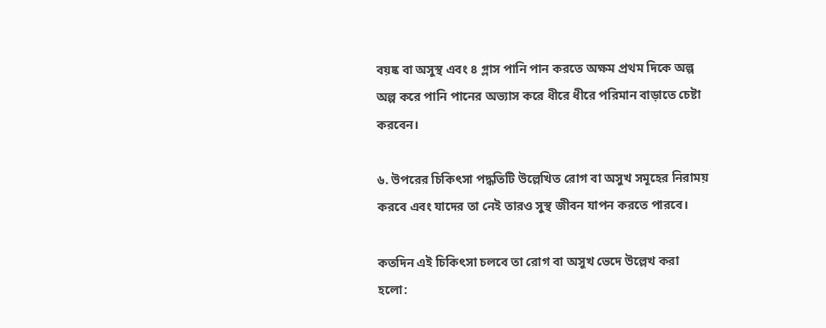বয়ষ্ক বা অসুস্থ এবং ৪ গ্লাস পানি পান করতে অক্ষম প্রথম দিকে অল্প অল্প করে পানি পানের অভ্যাস করে ধীরে ধীরে পরিমান বাড়াতে চেষ্টা করবেন।

৬. উপরের চিকিৎসা পদ্ধতিটি উল্লেখিত রোগ বা অসুখ সমূহের নিরাময় করবে এবং যাদের তা নেই তারও সুস্থ জীবন যাপন করতে পারবে।

কতদিন এই চিকিৎসা চলবে তা রোগ বা অসুখ ভেদে উল্লেখ করা হলো: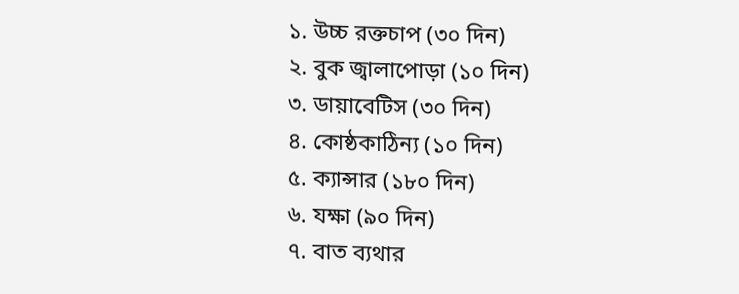১. উচ্চ রক্তচাপ (৩০ দিন)
২. বুক জ্বালাপোড়া (১০ দিন)
৩. ডায়াবেটিস (৩০ দিন)
৪. কোষ্ঠকাঠিন্য (১০ দিন)
৫. ক্যান্সার (১৮০ দিন)
৬. যক্ষা (৯০ দিন)
৭. বাত ব্যথার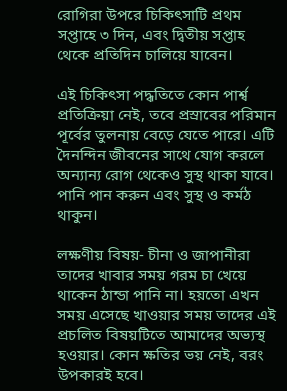রোগিরা উপরে চিকিৎসাটি প্রথম সপ্তাহে ৩ দিন, এবং দ্বিতীয় সপ্তাহ থেকে প্রতিদিন চালিয়ে যাবেন।

এই চিকিৎসা পদ্ধতিতে কোন পার্শ্ব প্রতিক্রিয়া নেই, তবে প্রস্রাবের পরিমান পূর্বের তুলনায় বেড়ে যেতে পারে। এটি দৈনন্দিন জীবনের সাথে যোগ করলে অন্যান্য রোগ থেকেও সুস্থ থাকা যাবে। পানি পান করুন এবং সুস্থ ও কর্মঠ থাকুন।

লক্ষণীয় বিষয়- চীনা ও জাপানীরা তাদের খাবার সময় গরম চা খেয়ে থাকেন ঠান্ডা পানি না। হয়তো এখন সময় এসেছে খাওয়ার সময় তাদের এই প্রচলিত বিষয়টিতে আমাদের অভ্যস্থ হওয়ার। কোন ক্ষতির ভয় নেই, বরং উপকারই হবে।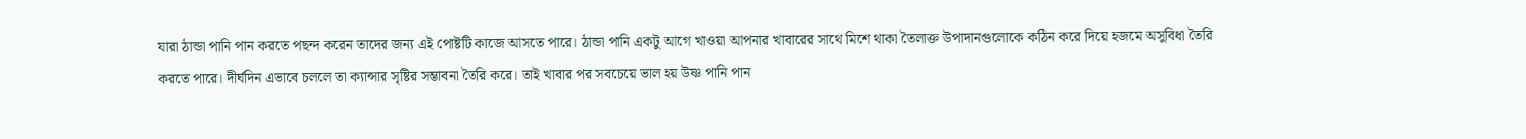যারা ঠান্ডা পানি পান করতে পছন্দ করেন তাদের জন্য এই পোষ্টটি কাজে আসতে পারে। ঠান্ডা পানি একটু আগে খাওয়া আপনার খাবারের সাথে মিশে থাকা তৈলাক্ত উপাদানগুলোকে কঠিন করে দিয়ে হজমে অসুবিধা তৈরি করতে পারে। দীর্ঘদিন এভাবে চললে তা ক্যান্সার সৃষ্টির সম্ভাবনা তৈরি করে। তাই খাবার পর সবচেয়ে ভাল হয় উষ্ণ পানি পান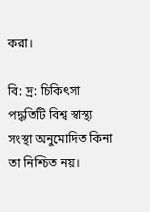করা।

বি: দ্র: চিকিৎসা পদ্ধতিটি বিশ্ব স্বাস্থ্য সংস্থা অনুমোদিত কিনা তা নিশ্চিত নয়।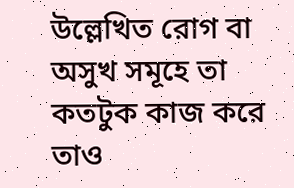উল্লেখিত রোগ বা অসুখ সমূহে তা কতটুক কাজ করে তাও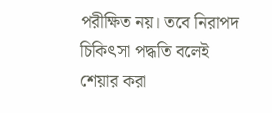পরীক্ষিত নয়। তবে নিরাপদ চিকিৎসা পদ্ধতি বলেই শেয়ার করা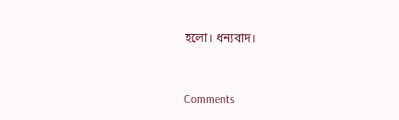হলো। ধন্যবাদ।


Comments